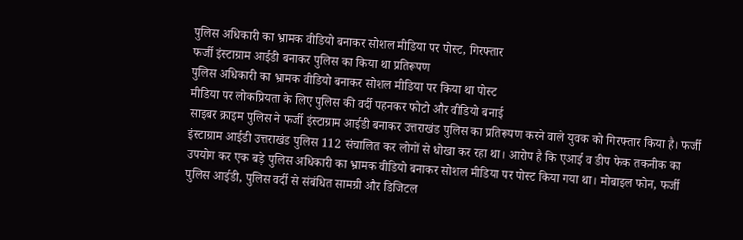पुलिस अधिकारी का भ्रामक वीडियो बनाकर सोशल मीडिया पर पोस्ट, गिरफ्तार
फर्जी इंस्टाग्राम आईडी बनाकर पुलिस का किया था प्रतिरूपण
पुलिस अधिकारी का भ्रामक वीडियो बनाकर सोशल मीडिया पर किया था पोस्ट
मीडिया पर लोकप्रियता के लिए पुलिस की वर्दी पहनकर फोटो और वीडियो बनाई
साइबर क्राइम पुलिस ने फर्जी इंस्टाग्राम आईडी बनाकर उत्तराखंड पुलिस का प्रतिरूपण करने वाले युवक को गिरफ्तार किया है। फर्जी इंस्टाग्राम आईडी उत्तराखंड पुलिस 112 संचालित कर लोगों से धोखा कर रहा था। आरोप है कि एआई व डीप फेक तकनीक का उपयोग कर एक बड़े पुलिस अधिकारी का भ्रामक वीडियो बनाकर सोशल मीडिया पर पोस्ट किया गया था। मोबाइल फोन, फर्जी पुलिस आईडी, पुलिस वर्दी से संबंधित सामग्री और डिजिटल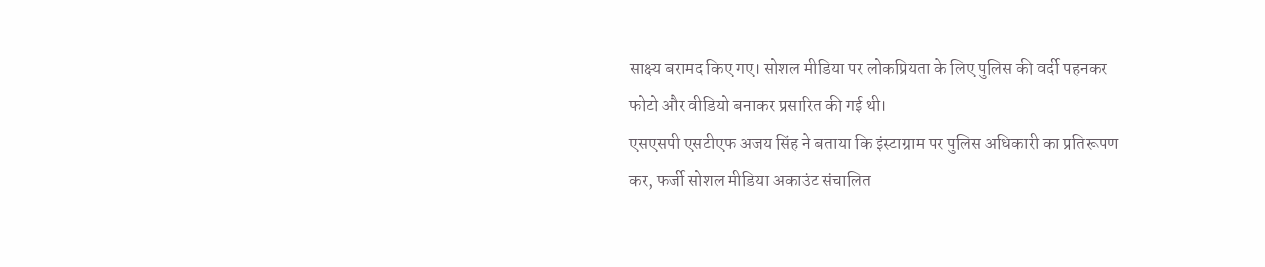साक्ष्य बरामद किए गए। सोशल मीडिया पर लोकप्रियता के लिए पुलिस की वर्दी पहनकर फोटो और वीडियो बनाकर प्रसारित की गई थी।
एसएसपी एसटीएफ अजय सिंह ने बताया कि इंस्टाग्राम पर पुलिस अधिकारी का प्रतिरूपण कर, फर्जी सोशल मीडिया अकाउंट संचालित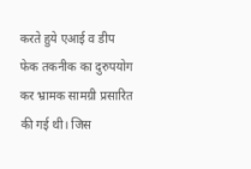करते हुये एआई व डीप फेक तकनीक का दुरुपयोग कर भ्रामक सामग्री प्रसारित की गई थी। जिस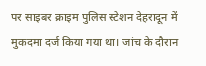पर साइबर क्राइम पुलिस स्टेशन देहरादून में मुकदमा दर्ज किया गया था। जांच के दौरान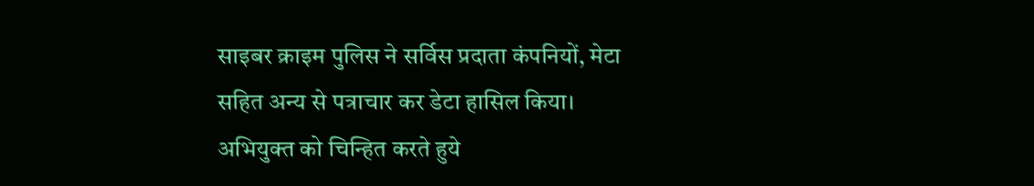साइबर क्राइम पुलिस ने सर्विस प्रदाता कंपनियों, मेटा सहित अन्य से पत्राचार कर डेटा हासिल किया। अभियुक्त को चिन्हित करते हुये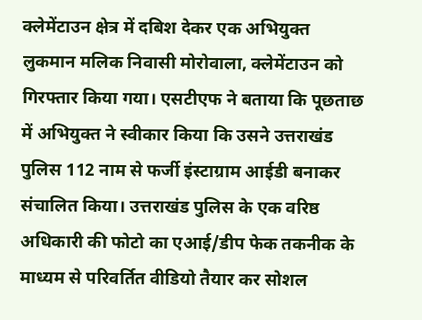क्लेमेंटाउन क्षेत्र में दबिश देकर एक अभियुक्त लुकमान मलिक निवासी मोरोवाला, क्लेमेंटाउन को गिरफ्तार किया गया। एसटीएफ ने बताया कि पूछताछ में अभियुक्त ने स्वीकार किया कि उसने उत्तराखंड पुलिस 112 नाम से फर्जी इंस्टाग्राम आईडी बनाकर संचालित किया। उत्तराखंड पुलिस के एक वरिष्ठ अधिकारी की फोटो का एआई/डीप फेक तकनीक के माध्यम से परिवर्तित वीडियो तैयार कर सोशल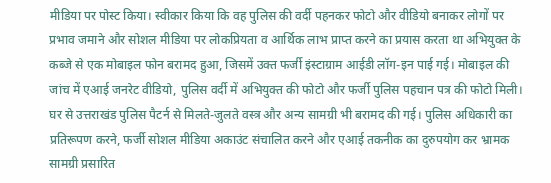मीडिया पर पोस्ट किया। स्वीकार किया कि वह पुलिस की वर्दी पहनकर फोटो और वीडियो बनाकर लोगों पर प्रभाव जमाने और सोशल मीडिया पर लोकप्रियता व आर्थिक लाभ प्राप्त करने का प्रयास करता था अभियुक्त के कब्जे से एक मोबाइल फोन बरामद हुआ, जिसमें उक्त फर्जी इंस्टाग्राम आईडी लॉग-इन पाई गई। मोबाइल की जांच में एआई जनरेट वीडियो, पुलिस वर्दी में अभियुक्त की फोटो और फर्जी पुलिस पहचान पत्र की फोटो मिली। घर से उत्तराखंड पुलिस पैटर्न से मिलते-जुलते वस्त्र और अन्य सामग्री भी बरामद की गई। पुलिस अधिकारी का प्रतिरूपण करने, फर्जी सोशल मीडिया अकाउंट संचालित करने और एआई तकनीक का दुरुपयोग कर भ्रामक सामग्री प्रसारित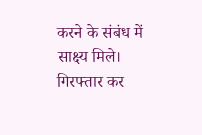करने के संबंध में साक्ष्य मिले। गिरफ्तार कर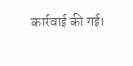कार्रवाई की गई।